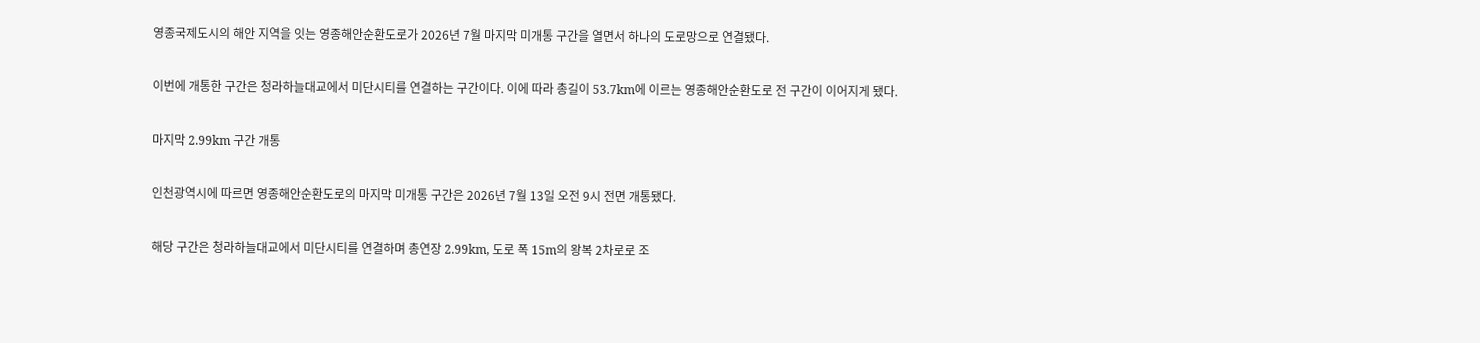영종국제도시의 해안 지역을 잇는 영종해안순환도로가 2026년 7월 마지막 미개통 구간을 열면서 하나의 도로망으로 연결됐다.

이번에 개통한 구간은 청라하늘대교에서 미단시티를 연결하는 구간이다. 이에 따라 총길이 53.7km에 이르는 영종해안순환도로 전 구간이 이어지게 됐다.

마지막 2.99km 구간 개통

인천광역시에 따르면 영종해안순환도로의 마지막 미개통 구간은 2026년 7월 13일 오전 9시 전면 개통됐다.

해당 구간은 청라하늘대교에서 미단시티를 연결하며 총연장 2.99km, 도로 폭 15m의 왕복 2차로로 조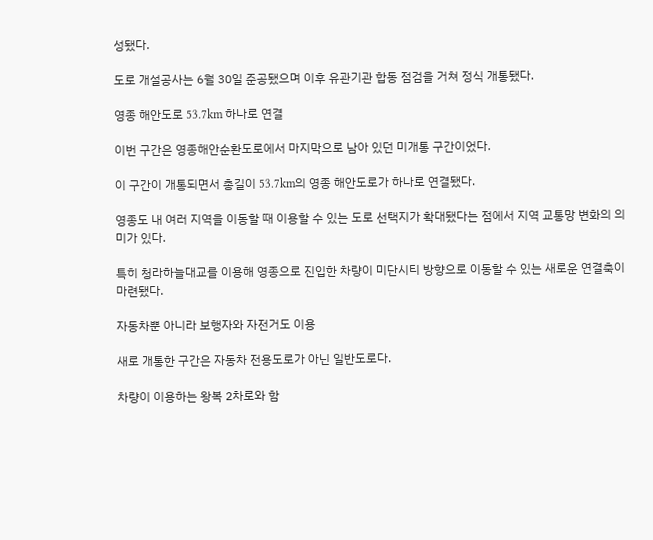성됐다.

도로 개설공사는 6월 30일 준공됐으며 이후 유관기관 합동 점검을 거쳐 정식 개통됐다.

영종 해안도로 53.7km 하나로 연결

이번 구간은 영종해안순환도로에서 마지막으로 남아 있던 미개통 구간이었다.

이 구간이 개통되면서 총길이 53.7km의 영종 해안도로가 하나로 연결됐다.

영종도 내 여러 지역을 이동할 때 이용할 수 있는 도로 선택지가 확대됐다는 점에서 지역 교통망 변화의 의미가 있다.

특히 청라하늘대교를 이용해 영종으로 진입한 차량이 미단시티 방향으로 이동할 수 있는 새로운 연결축이 마련됐다.

자동차뿐 아니라 보행자와 자전거도 이용

새로 개통한 구간은 자동차 전용도로가 아닌 일반도로다.

차량이 이용하는 왕복 2차로와 함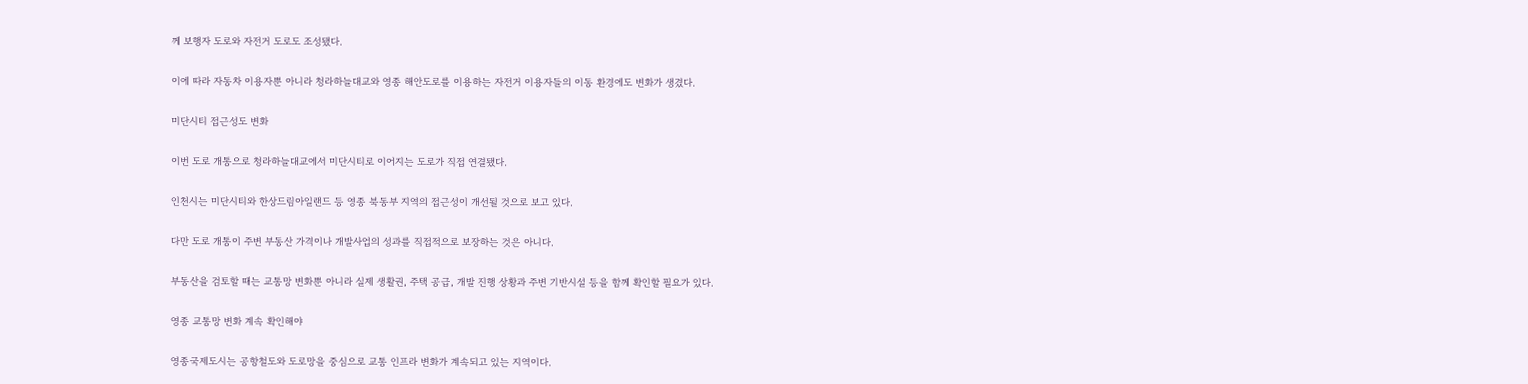께 보행자 도로와 자전거 도로도 조성됐다.

이에 따라 자동차 이용자뿐 아니라 청라하늘대교와 영종 해안도로를 이용하는 자전거 이용자들의 이동 환경에도 변화가 생겼다.

미단시티 접근성도 변화

이번 도로 개통으로 청라하늘대교에서 미단시티로 이어지는 도로가 직접 연결됐다.

인천시는 미단시티와 한상드림아일랜드 등 영종 북동부 지역의 접근성이 개선될 것으로 보고 있다.

다만 도로 개통이 주변 부동산 가격이나 개발사업의 성과를 직접적으로 보장하는 것은 아니다.

부동산을 검토할 때는 교통망 변화뿐 아니라 실제 생활권, 주택 공급, 개발 진행 상황과 주변 기반시설 등을 함께 확인할 필요가 있다.

영종 교통망 변화 계속 확인해야

영종국제도시는 공항철도와 도로망을 중심으로 교통 인프라 변화가 계속되고 있는 지역이다.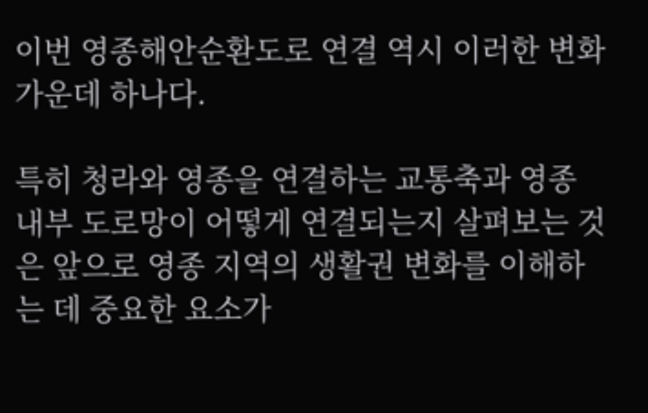이번 영종해안순환도로 연결 역시 이러한 변화 가운데 하나다.

특히 청라와 영종을 연결하는 교통축과 영종 내부 도로망이 어떻게 연결되는지 살펴보는 것은 앞으로 영종 지역의 생활권 변화를 이해하는 데 중요한 요소가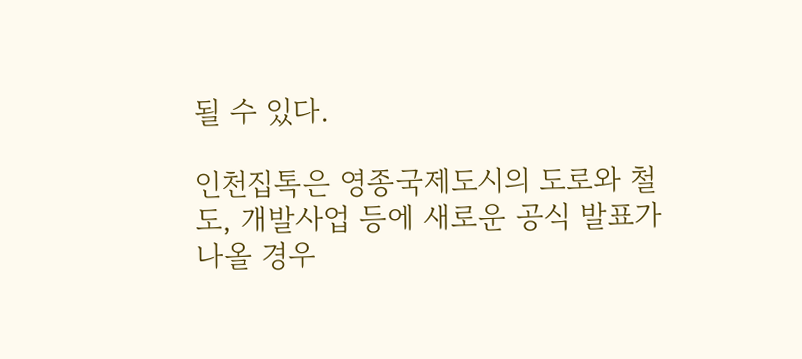될 수 있다.

인천집톡은 영종국제도시의 도로와 철도, 개발사업 등에 새로운 공식 발표가 나올 경우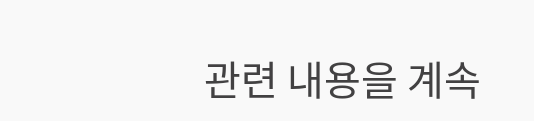관련 내용을 계속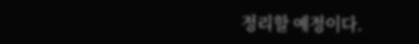정리할 예정이다.